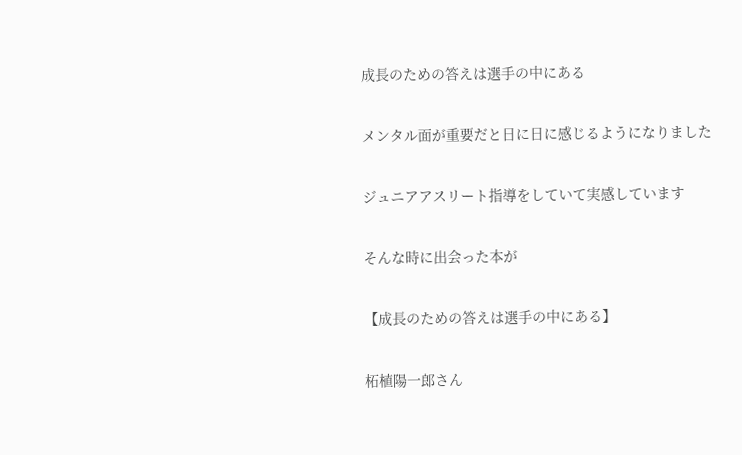成長のための答えは選手の中にある

メンタル面が重要だと日に日に感じるようになりました

ジュニアアスリート指導をしていて実感しています

そんな時に出会った本が

【成長のための答えは選手の中にある】

柘植陽一郎さん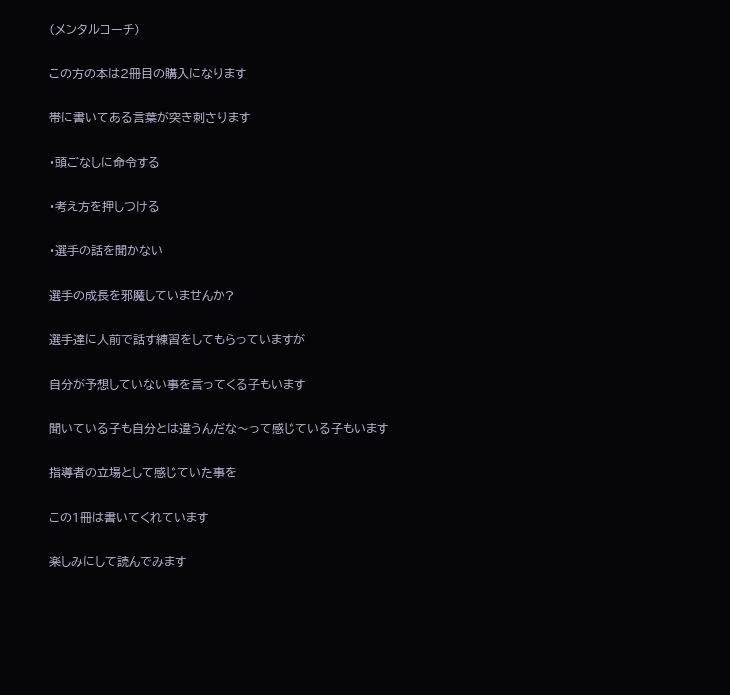(メンタルコーチ)

この方の本は2冊目の購入になります

帯に書いてある言葉が突き刺さります

・頭ごなしに命令する

・考え方を押しつける

・選手の話を聞かない

選手の成長を邪魔していませんか?

選手達に人前で話す練習をしてもらっていますが

自分が予想していない事を言ってくる子もいます

聞いている子も自分とは違うんだな〜って感じている子もいます

指導者の立場として感じていた事を

この1冊は書いてくれています

楽しみにして読んでみます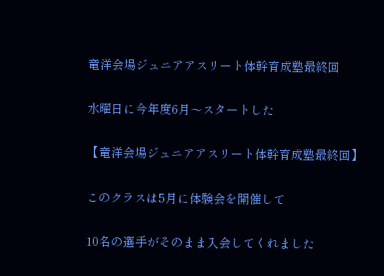竜洋会場ジュニアアスリート体幹育成塾最終回

水曜日に今年度6月〜スタートした

【竜洋会場ジュニアアスリート体幹育成塾最終回】

このクラスは5月に体験会を開催して

10名の選手がそのまま入会してくれました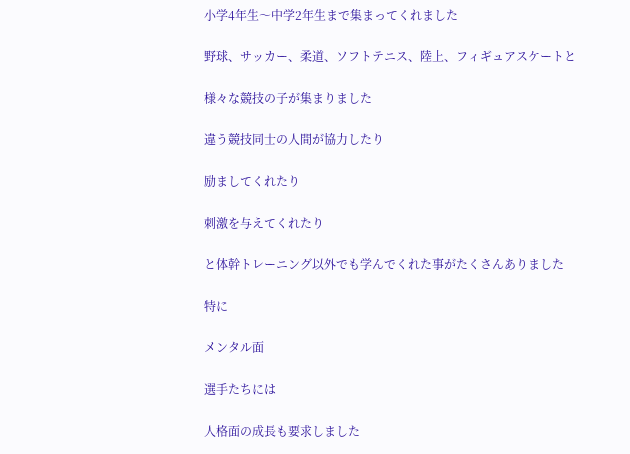小学4年生〜中学2年生まで集まってくれました

野球、サッカー、柔道、ソフトテニス、陸上、フィギュアスケートと

様々な競技の子が集まりました

違う競技同士の人間が協力したり

励ましてくれたり

刺激を与えてくれたり

と体幹トレーニング以外でも学んでくれた事がたくさんありました

特に

メンタル面

選手たちには

人格面の成長も要求しました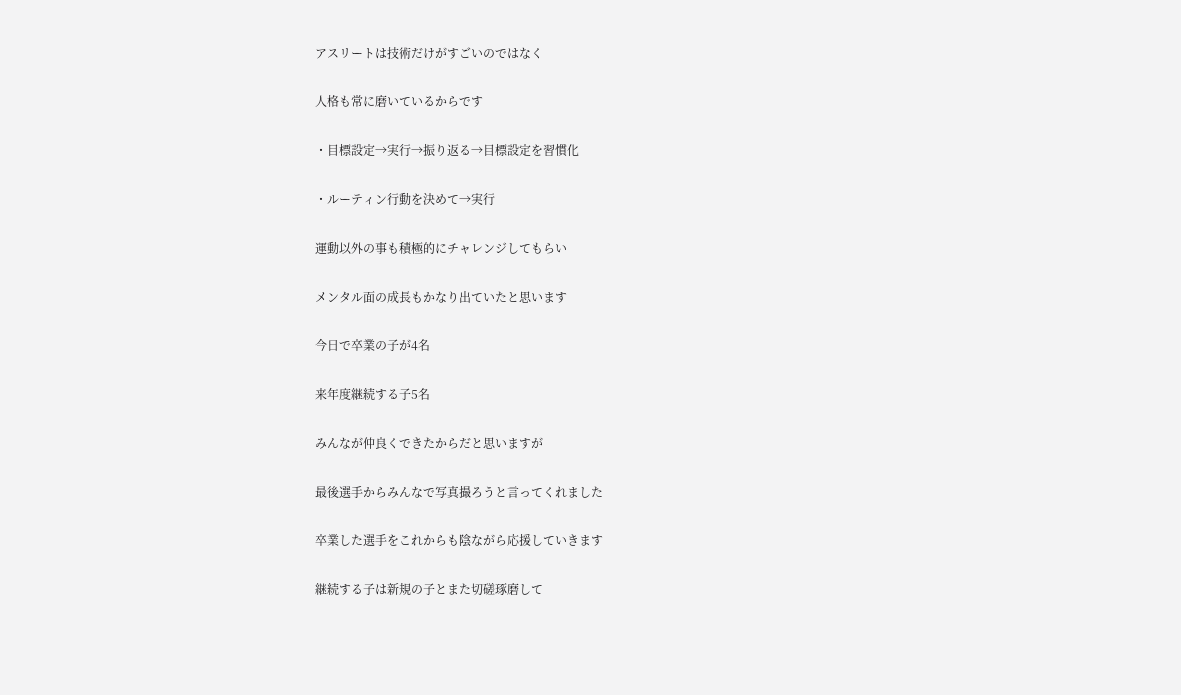アスリートは技術だけがすごいのではなく

人格も常に磨いているからです

・目標設定→実行→振り返る→目標設定を習慣化

・ルーティン行動を決めて→実行

運動以外の事も積極的にチャレンジしてもらい

メンタル面の成長もかなり出ていたと思います

今日で卒業の子が4名

来年度継続する子5名

みんなが仲良くできたからだと思いますが

最後選手からみんなで写真撮ろうと言ってくれました

卒業した選手をこれからも陰ながら応援していきます

継続する子は新規の子とまた切磋琢磨して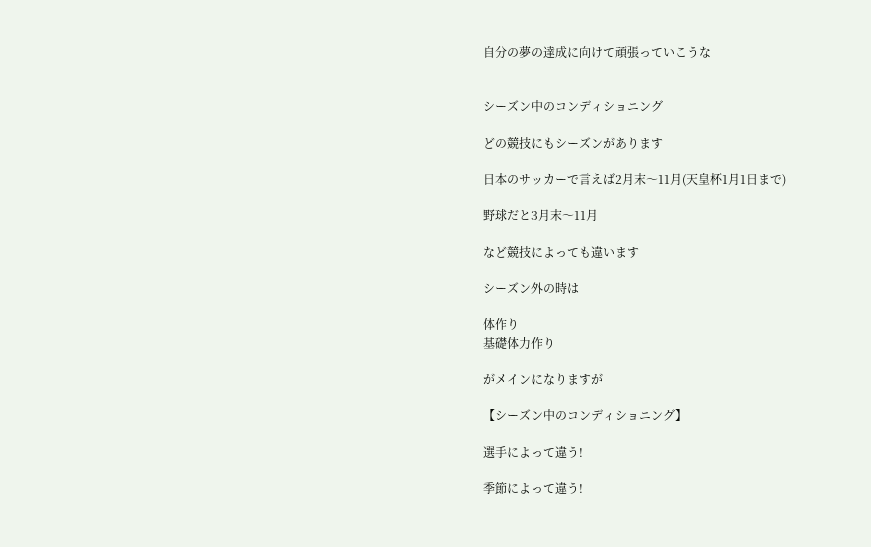自分の夢の達成に向けて頑張っていこうな


シーズン中のコンディショニング

どの競技にもシーズンがあります

日本のサッカーで言えば2月末〜11月(天皇杯1月1日まで)

野球だと3月末〜11月

など競技によっても違います

シーズン外の時は

体作り
基礎体力作り

がメインになりますが

【シーズン中のコンディショニング】

選手によって違う!

季節によって違う!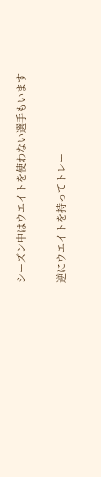シーズン中はウエイトを使わない選手もいます

逆にウエイトを持ってトレー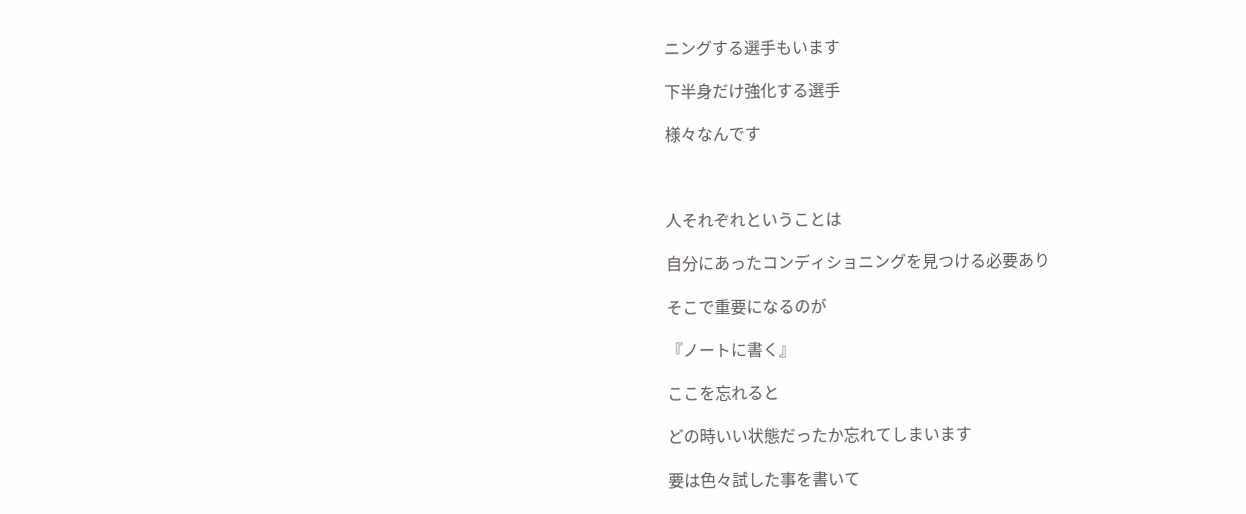ニングする選手もいます

下半身だけ強化する選手

様々なんです



人それぞれということは

自分にあったコンディショニングを見つける必要あり

そこで重要になるのが

『ノートに書く』

ここを忘れると

どの時いい状態だったか忘れてしまいます

要は色々試した事を書いて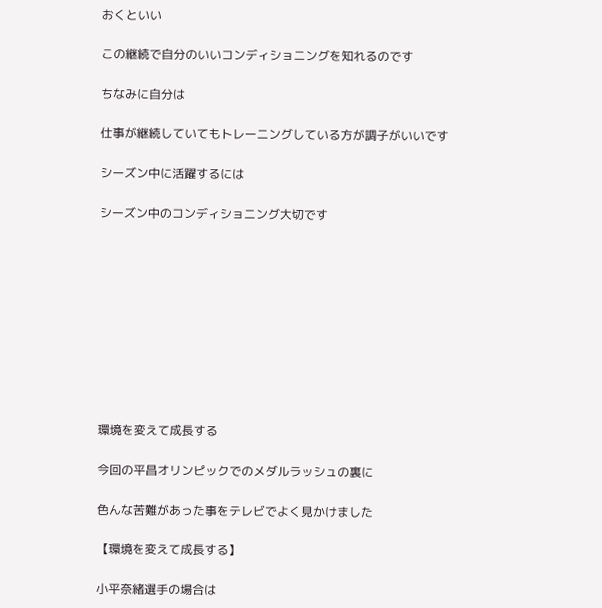おくといい

この継続で自分のいいコンディショニングを知れるのです

ちなみに自分は

仕事が継続していてもトレーニングしている方が調子がいいです

シーズン中に活躍するには

シーズン中のコンディショニング大切です










環境を変えて成長する

今回の平昌オリンピックでのメダルラッシュの裏に

色んな苦難があった事をテレビでよく見かけました

【環境を変えて成長する】

小平奈緒選手の場合は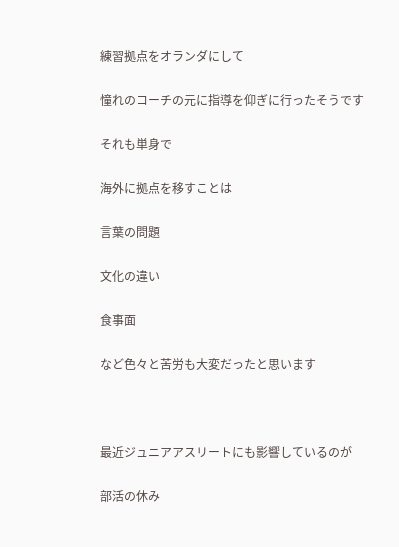練習拠点をオランダにして

憧れのコーチの元に指導を仰ぎに行ったそうです

それも単身で

海外に拠点を移すことは

言葉の問題

文化の違い

食事面

など色々と苦労も大変だったと思います



最近ジュニアアスリートにも影響しているのが

部活の休み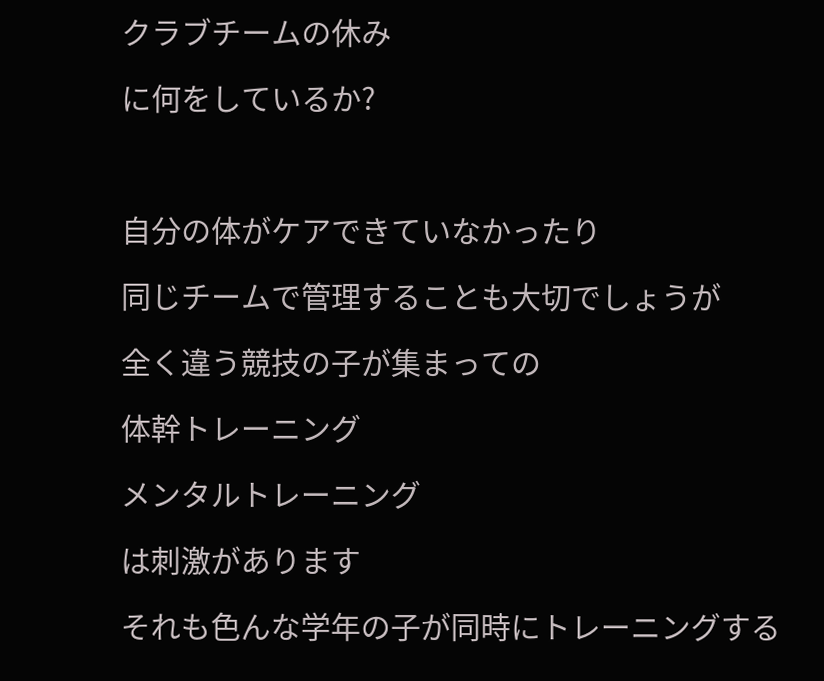クラブチームの休み

に何をしているか?



自分の体がケアできていなかったり

同じチームで管理することも大切でしょうが

全く違う競技の子が集まっての

体幹トレーニング

メンタルトレーニング

は刺激があります

それも色んな学年の子が同時にトレーニングする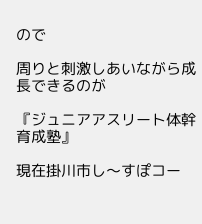ので

周りと刺激しあいながら成長できるのが

『ジュニアアスリート体幹育成塾』

現在掛川市し〜すぽコー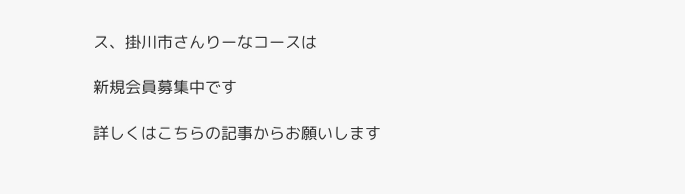ス、掛川市さんりーなコースは

新規会員募集中です

詳しくはこちらの記事からお願いします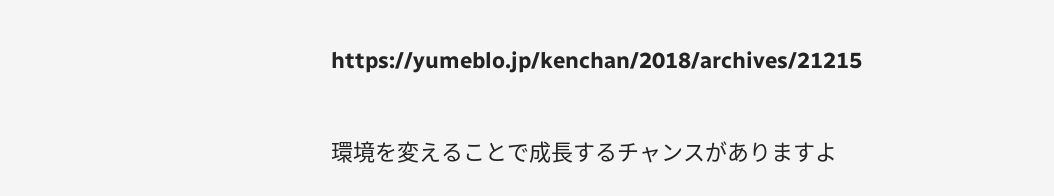https://yumeblo.jp/kenchan/2018/archives/21215

環境を変えることで成長するチャンスがありますよ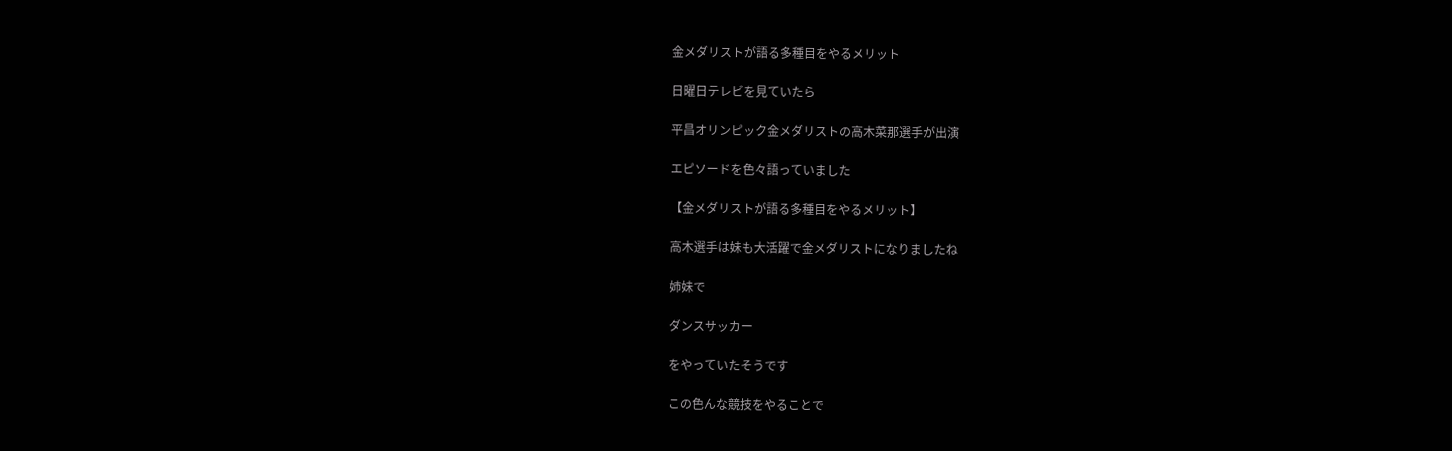金メダリストが語る多種目をやるメリット

日曜日テレビを見ていたら

平昌オリンピック金メダリストの高木菜那選手が出演

エピソードを色々語っていました

【金メダリストが語る多種目をやるメリット】

高木選手は妹も大活躍で金メダリストになりましたね

姉妹で

ダンスサッカー

をやっていたそうです

この色んな競技をやることで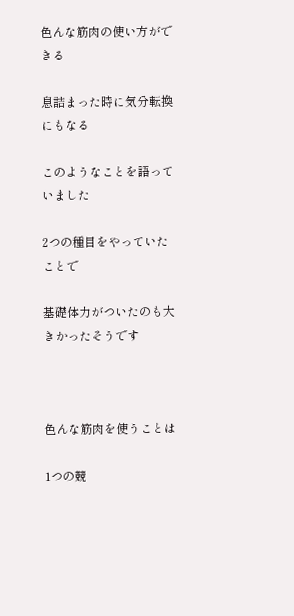色んな筋肉の使い方ができる

息詰まった時に気分転換にもなる

このようなことを語っていました

2つの種目をやっていたことで

基礎体力がついたのも大きかったそうです



色んな筋肉を使うことは

1つの競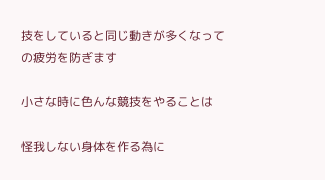技をしていると同じ動きが多くなっての疲労を防ぎます

小さな時に色んな競技をやることは

怪我しない身体を作る為に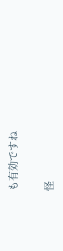も有効ですね

怪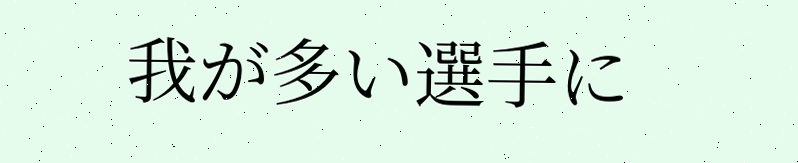我が多い選手に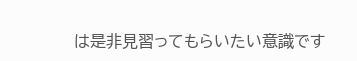は是非見習ってもらいたい意識です